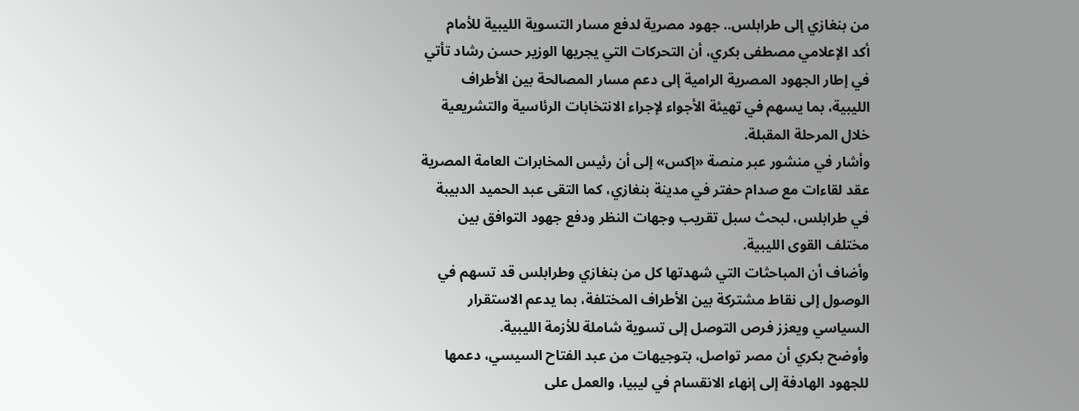من بنغازي إلى طرابلس.. جهود مصرية لدفع مسار التسوية الليبية للأمام
أكد الإعلامي مصطفى بكري، أن التحركات التي يجريها الوزير حسن رشاد تأتي في إطار الجهود المصرية الرامية إلى دعم مسار المصالحة بين الأطراف الليبية، بما يسهم في تهيئة الأجواء لإجراء الانتخابات الرئاسية والتشريعية خلال المرحلة المقبلة.
وأشار في منشور عبر منصة «إكس» إلى أن رئيس المخابرات العامة المصرية عقد لقاءات مع صدام حفتر في مدينة بنغازي، كما التقى عبد الحميد الدبيبة في طرابلس، لبحث سبل تقريب وجهات النظر ودفع جهود التوافق بين مختلف القوى الليبية.
وأضاف أن المباحثات التي شهدتها كل من بنغازي وطرابلس قد تسهم في الوصول إلى نقاط مشتركة بين الأطراف المختلفة، بما يدعم الاستقرار السياسي ويعزز فرص التوصل إلى تسوية شاملة للأزمة الليبية.
وأوضح بكري أن مصر تواصل، بتوجيهات من عبد الفتاح السيسي، دعمها للجهود الهادفة إلى إنهاء الانقسام في ليبيا، والعمل على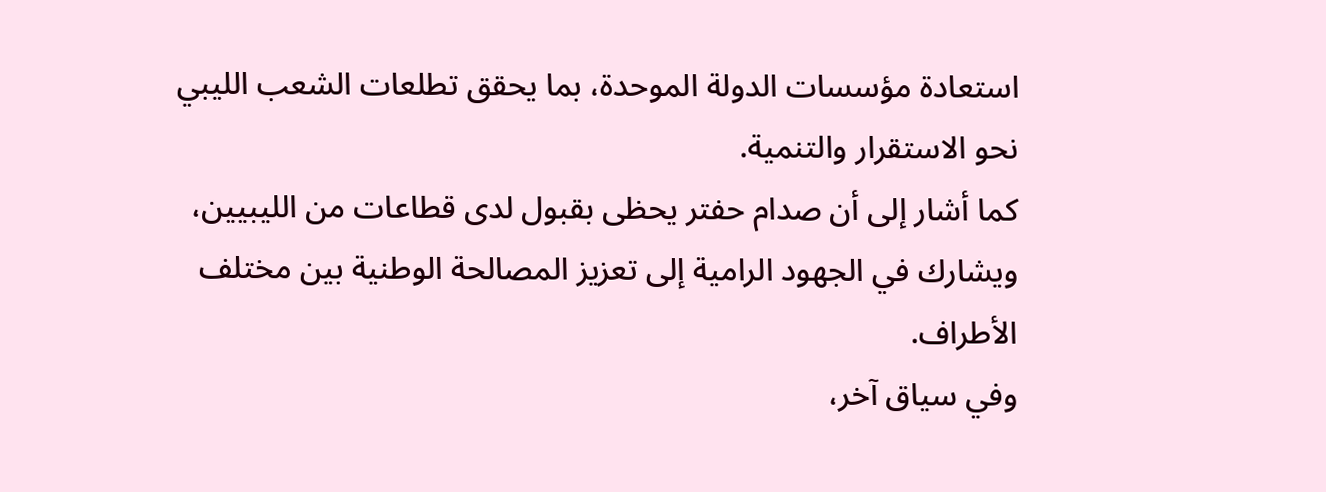استعادة مؤسسات الدولة الموحدة، بما يحقق تطلعات الشعب الليبي نحو الاستقرار والتنمية.
كما أشار إلى أن صدام حفتر يحظى بقبول لدى قطاعات من الليبيين، ويشارك في الجهود الرامية إلى تعزيز المصالحة الوطنية بين مختلف الأطراف.
وفي سياق آخر،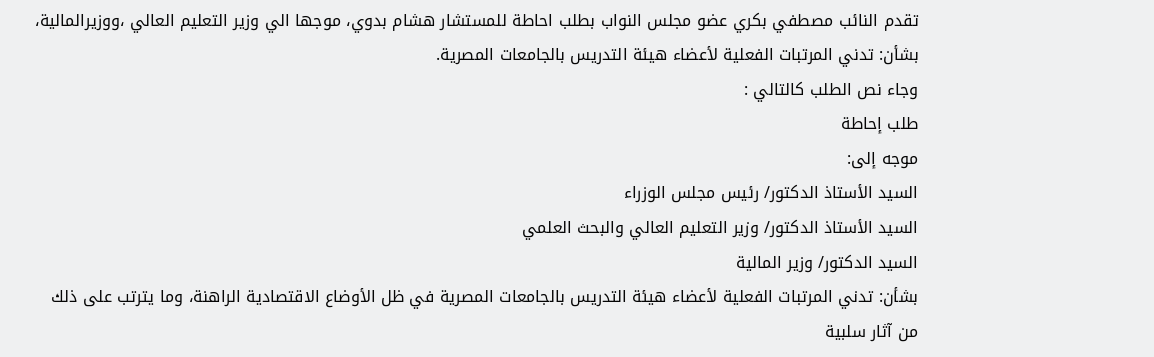تقدم النائب مصطفي بكري عضو مجلس النواب بطلب احاطة للمستشار هشام بدوي، موجها الي وزير التعليم العالي ،ووزيرالمالية، بشأن: تدني المرتبات الفعلية لأعضاء هيئة التدريس بالجامعات المصرية.
وجاء نص الطلب كالتالي :
طلب إحاطة
موجه إلى:
السيد الأستاذ الدكتور/ رئيس مجلس الوزراء
السيد الأستاذ الدكتور/ وزير التعليم العالي والبحث العلمي
السيد الدكتور/ وزير المالية
بشأن: تدني المرتبات الفعلية لأعضاء هيئة التدريس بالجامعات المصرية في ظل الأوضاع الاقتصادية الراهنة، وما يترتب على ذلك من آثار سلبية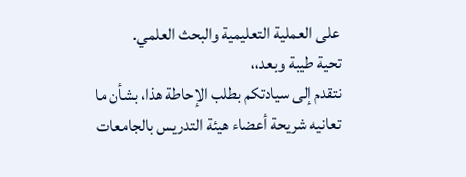على العملية التعليمية والبحث العلمي.
تحية طيبة وبعد،،
نتقدم إلى سيادتكم بطلب الإحاطة هذا، بشأن ما تعانيه شريحة أعضاء هيئة التدريس بالجامعات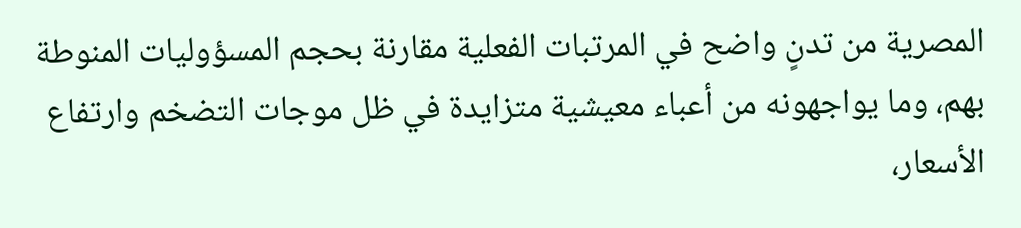المصرية من تدنٍ واضح في المرتبات الفعلية مقارنة بحجم المسؤوليات المنوطة بهم، وما يواجهونه من أعباء معيشية متزايدة في ظل موجات التضخم وارتفاع الأسعار،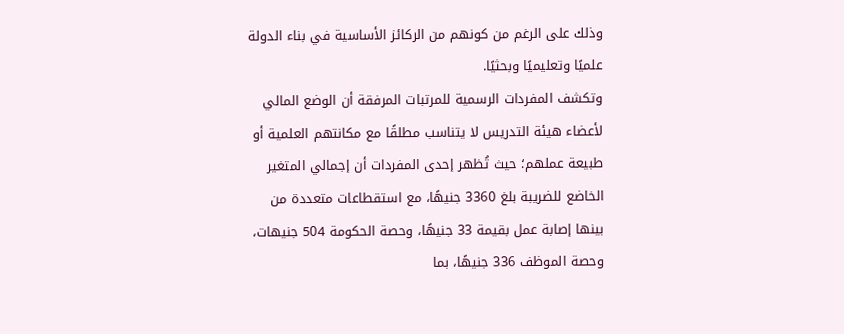وذلك على الرغم من كونهم من الركائز الأساسية في بناء الدولة علميًا وتعليميًا وبحثيًا.
وتكشف المفردات الرسمية للمرتبات المرفقة أن الوضع المالي لأعضاء هيئة التدريس لا يتناسب مطلقًا مع مكانتهم العلمية أو طبيعة عملهم؛ حيث تُظهر إحدى المفردات أن إجمالي المتغير الخاضع للضريبة بلغ 3360 جنيهًا، مع استقطاعات متعددة من بينها إصابة عمل بقيمة 33 جنيهًا، وحصة الحكومة 504 جنيهات، وحصة الموظف 336 جنيهًا، بما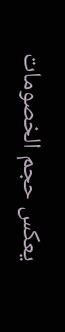يعكس حجم الخصومات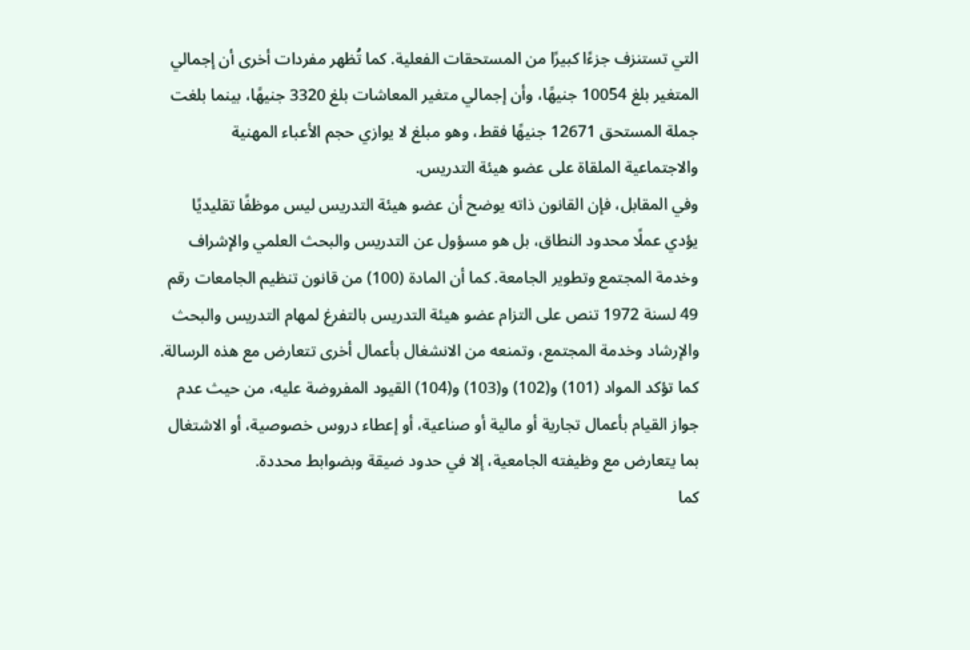التي تستنزف جزءًا كبيرًا من المستحقات الفعلية. كما تُظهر مفردات أخرى أن إجمالي المتغير بلغ 10054 جنيهًا، وأن إجمالي متغير المعاشات بلغ 3320 جنيهًا، بينما بلغت جملة المستحق 12671 جنيهًا فقط، وهو مبلغ لا يوازي حجم الأعباء المهنية والاجتماعية الملقاة على عضو هيئة التدريس.
وفي المقابل، فإن القانون ذاته يوضح أن عضو هيئة التدريس ليس موظفًا تقليديًا يؤدي عملًا محدود النطاق، بل هو مسؤول عن التدريس والبحث العلمي والإشراف وخدمة المجتمع وتطوير الجامعة. كما أن المادة (100) من قانون تنظيم الجامعات رقم 49 لسنة 1972 تنص على التزام عضو هيئة التدريس بالتفرغ لمهام التدريس والبحث والإرشاد وخدمة المجتمع، وتمنعه من الانشغال بأعمال أخرى تتعارض مع هذه الرسالة. كما تؤكد المواد (101) و(102) و(103) و(104) القيود المفروضة عليه، من حيث عدم جواز القيام بأعمال تجارية أو مالية أو صناعية، أو إعطاء دروس خصوصية، أو الاشتغال بما يتعارض مع وظيفته الجامعية، إلا في حدود ضيقة وبضوابط محددة.
كما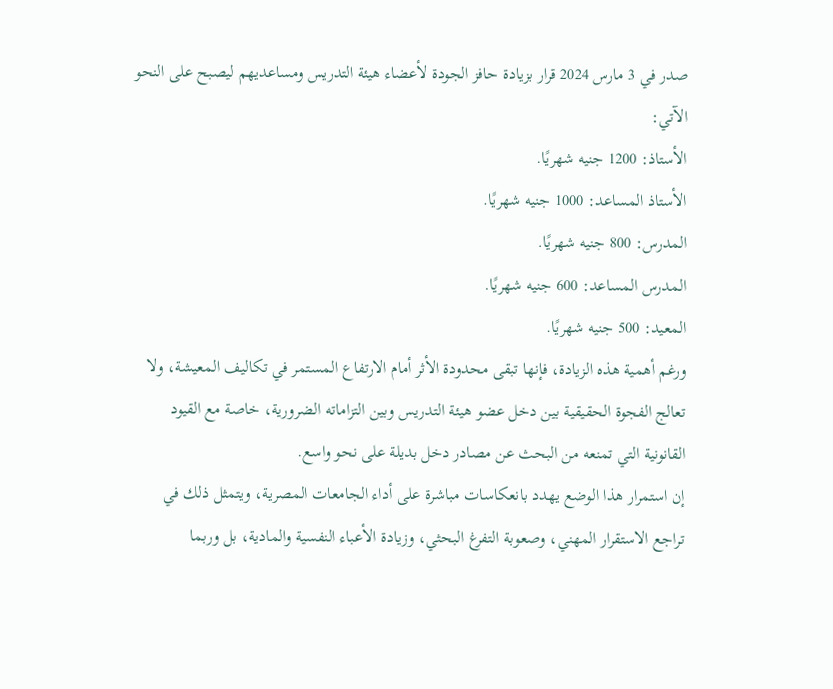صدر في 3 مارس 2024 قرار بزيادة حافز الجودة لأعضاء هيئة التدريس ومساعديهم ليصبح على النحو الآتي:
الأستاذ: 1200 جنيه شهريًا.
الأستاذ المساعد: 1000 جنيه شهريًا.
المدرس: 800 جنيه شهريًا.
المدرس المساعد: 600 جنيه شهريًا.
المعيد: 500 جنيه شهريًا.
ورغم أهمية هذه الزيادة، فإنها تبقى محدودة الأثر أمام الارتفاع المستمر في تكاليف المعيشة، ولا تعالج الفجوة الحقيقية بين دخل عضو هيئة التدريس وبين التزاماته الضرورية، خاصة مع القيود القانونية التي تمنعه من البحث عن مصادر دخل بديلة على نحو واسع.
إن استمرار هذا الوضع يهدد بانعكاسات مباشرة على أداء الجامعات المصرية، ويتمثل ذلك في تراجع الاستقرار المهني، وصعوبة التفرغ البحثي، وزيادة الأعباء النفسية والمادية، بل وربما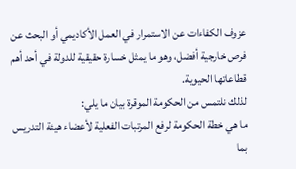عزوف الكفاءات عن الاستمرار في العمل الأكاديمي أو البحث عن فرص خارجية أفضل، وهو ما يمثل خسارة حقيقية للدولة في أحد أهم قطاعاتها الحيوية.
لذلك نلتمس من الحكومة الموقرة بيان ما يلي:
ما هي خطة الحكومة لرفع المرتبات الفعلية لأعضاء هيئة التدريس بما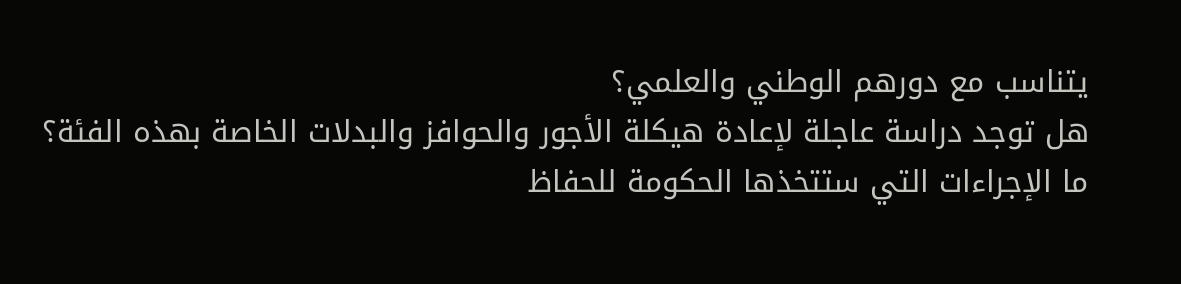يتناسب مع دورهم الوطني والعلمي؟
هل توجد دراسة عاجلة لإعادة هيكلة الأجور والحوافز والبدلات الخاصة بهذه الفئة؟
ما الإجراءات التي ستتخذها الحكومة للحفاظ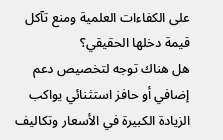على الكفاءات العلمية ومنع تآكل قيمة دخلها الحقيقي؟
هل هناك توجه لتخصيص دعم إضافي أو حافز استثنائي يواكب الزيادة الكبيرة في الأسعار وتكاليف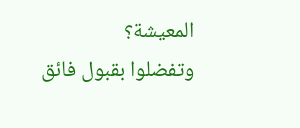المعيشة؟
وتفضلوا بقبول فائق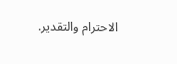الاحترام والتقدير.